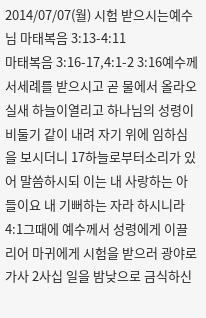2014/07/07(월) 시험 받으시는예수님 마태복음 3:13-4:11
마태복음 3:16-17,4:1-2 3:16예수께서세례를 받으시고 곧 물에서 올라오실새 하늘이열리고 하나님의 성령이 비둘기 같이 내려 자기 위에 임하심을 보시더니 17하늘로부터소리가 있어 말씀하시되 이는 내 사랑하는 아들이요 내 기뻐하는 자라 하시니라 4:1그때에 예수께서 성령에게 이끌리어 마귀에게 시험을 받으러 광야로 가사 2사십 일을 밤낮으로 금식하신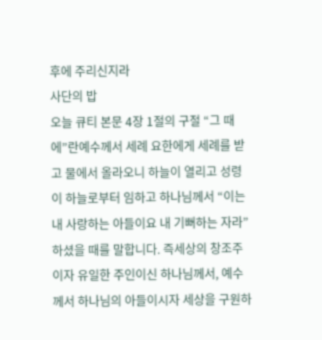후에 주리신지라
사단의 밥
오늘 큐티 본문 4장 1절의 구절 “그 때에”란예수께서 세례 요한에게 세례를 받고 물에서 올라오니 하늘이 열리고 성령이 하늘로부터 임하고 하나님께서 “이는내 사랑하는 아들이요 내 기뻐하는 자라” 하셨을 때를 말합니다. 즉세상의 창조주이자 유일한 주인이신 하나님께서, 예수께서 하나님의 아들이시자 세상을 구원하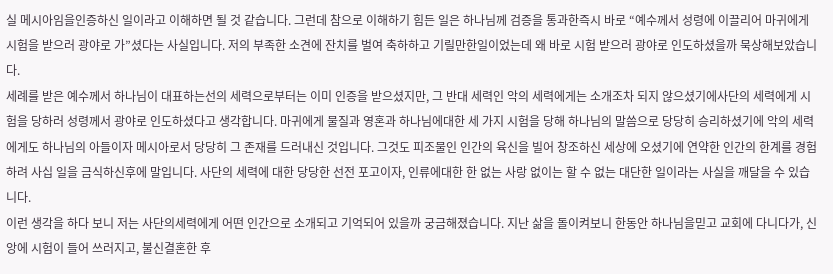실 메시아임을인증하신 일이라고 이해하면 될 것 같습니다. 그런데 참으로 이해하기 힘든 일은 하나님께 검증을 통과한즉시 바로 “예수께서 성령에 이끌리어 마귀에게 시험을 받으러 광야로 가”셨다는 사실입니다. 저의 부족한 소견에 잔치를 벌여 축하하고 기릴만한일이었는데 왜 바로 시험 받으러 광야로 인도하셨을까 묵상해보았습니다.
세례를 받은 예수께서 하나님이 대표하는선의 세력으로부터는 이미 인증을 받으셨지만, 그 반대 세력인 악의 세력에게는 소개조차 되지 않으셨기에사단의 세력에게 시험을 당하러 성령께서 광야로 인도하셨다고 생각합니다. 마귀에게 물질과 영혼과 하나님에대한 세 가지 시험을 당해 하나님의 말씀으로 당당히 승리하셨기에 악의 세력에게도 하나님의 아들이자 메시아로서 당당히 그 존재를 드러내신 것입니다. 그것도 피조물인 인간의 육신을 빌어 창조하신 세상에 오셨기에 연약한 인간의 한계를 경험하려 사십 일을 금식하신후에 말입니다. 사단의 세력에 대한 당당한 선전 포고이자, 인류에대한 한 없는 사랑 없이는 할 수 없는 대단한 일이라는 사실을 깨달을 수 있습니다.
이런 생각을 하다 보니 저는 사단의세력에게 어떤 인간으로 소개되고 기억되어 있을까 궁금해졌습니다. 지난 삶을 돌이켜보니 한동안 하나님을믿고 교회에 다니다가, 신앙에 시험이 들어 쓰러지고, 불신결혼한 후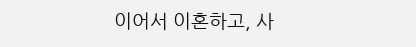이어서 이혼하고, 사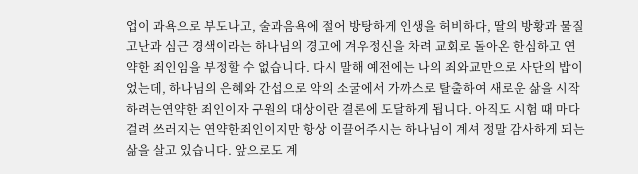업이 과욕으로 부도나고, 술과음욕에 절어 방탕하게 인생을 허비하다, 딸의 방황과 물질 고난과 심근 경색이라는 하나님의 경고에 겨우정신을 차려 교회로 돌아온 한심하고 연약한 죄인임을 부정할 수 없습니다. 다시 말해 예전에는 나의 죄와교만으로 사단의 밥이었는데, 하나님의 은혜와 간섭으로 악의 소굴에서 가까스로 탈출하여 새로운 삶을 시작하려는연약한 죄인이자 구원의 대상이란 결론에 도달하게 됩니다. 아직도 시험 때 마다 걸려 쓰러지는 연약한죄인이지만 항상 이끌어주시는 하나님이 계셔 정말 감사하게 되는 삶을 살고 있습니다. 앞으로도 계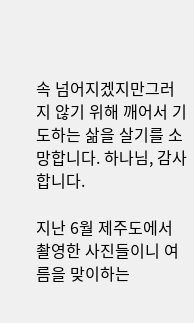속 넘어지겠지만그러지 않기 위해 깨어서 기도하는 삶을 살기를 소망합니다. 하나님, 감사합니다.

지난 6월 제주도에서 촬영한 사진들이니 여름을 맞이하는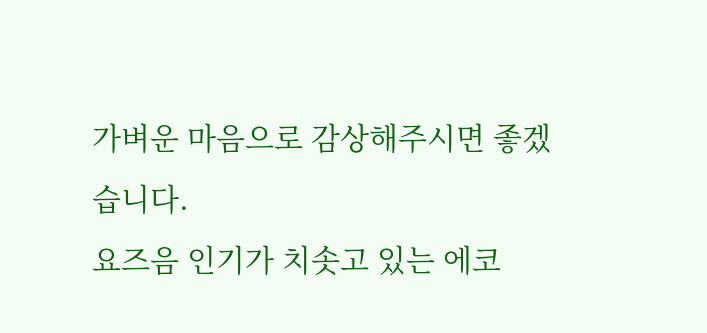가벼운 마음으로 감상해주시면 좋겠습니다.
요즈음 인기가 치솟고 있는 에코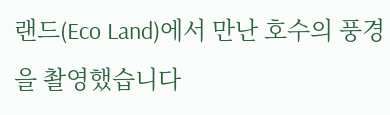랜드(Eco Land)에서 만난 호수의 풍경을 촬영했습니다